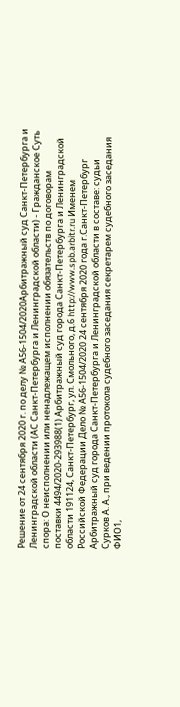Решение от 24 сентября 2020 г. по делу № А56-1504/2020Арбитражный суд Санкт-Петербурга и Ленинградской области (АС Санкт-Петербурга и Ленинградской области) - Гражданское Суть спора: О неисполнении или ненадлежащем исполнении обязательств по договорам поставки 4494/2020-293988(1) Арбитражный суд города Санкт-Петербурга и Ленинградской области 191124, Санкт-Петербург, ул. Смольного, д.6 http://www.spb.arbitr.ru Именем Российской Федерации Дело № А56-1504/2020 24 сентября 2020 года г.Санкт-Петербург Арбитражный суд города Санкт-Петербурга и Ленинградской области в составе: судьи Сурков А. А., при ведении протокола судебного заседания секретарем судебного заседания ФИО1,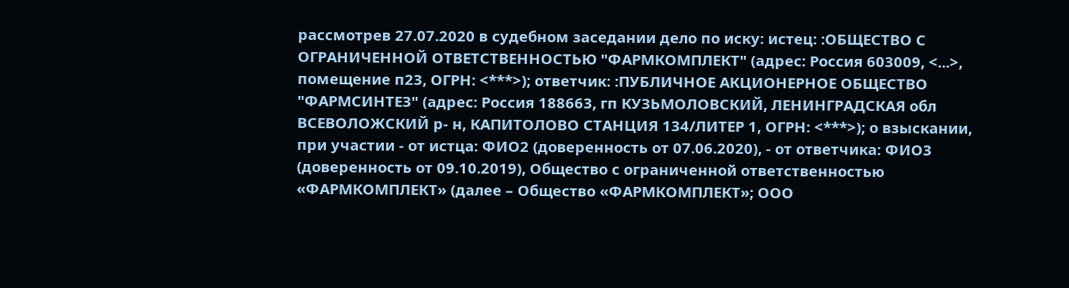рассмотрев 27.07.2020 в судебном заседании дело по иску: истец: :ОБЩЕСТВО С ОГРАНИЧЕННОЙ ОТВЕТСТВЕННОСТЬЮ "ФАРМКОМПЛЕКТ" (адрес: Россия 603009, <...>, помещение п23, ОГРН: <***>); ответчик: :ПУБЛИЧНОЕ АКЦИОНЕРНОЕ ОБЩЕСТВО "ФАРМСИНТЕЗ" (адрес: Россия 188663, гп КУЗЬМОЛОВСКИЙ, ЛЕНИНГРАДСКАЯ обл ВСЕВОЛОЖСКИЙ р- н, КАПИТОЛОВО СТАНЦИЯ 134/ЛИТЕР 1, ОГРН: <***>); о взыскании, при участии - от истца: ФИО2 (доверенность от 07.06.2020), - от ответчика: ФИО3 (доверенность от 09.10.2019), Общество с ограниченной ответственностью «ФАРМКОМПЛЕКТ» (далее – Общество «ФАРМКОМПЛЕКТ»; ООО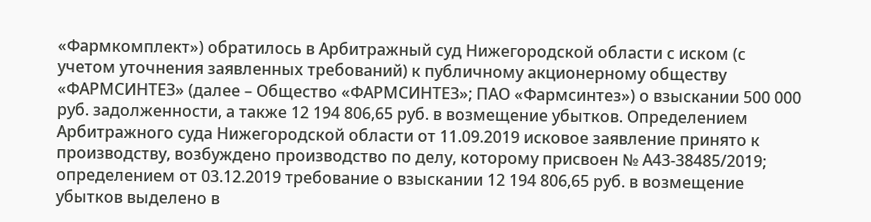«Фармкомплект») обратилось в Арбитражный суд Нижегородской области с иском (с учетом уточнения заявленных требований) к публичному акционерному обществу «ФАРМСИНТЕЗ» (далее – Общество «ФАРМСИНТЕЗ»; ПАО «Фармсинтез») о взыскании 500 000 руб. задолженности, а также 12 194 806,65 руб. в возмещение убытков. Определением Арбитражного суда Нижегородской области от 11.09.2019 исковое заявление принято к производству, возбуждено производство по делу, которому присвоен № А43-38485/2019; определением от 03.12.2019 требование о взыскании 12 194 806,65 руб. в возмещение убытков выделено в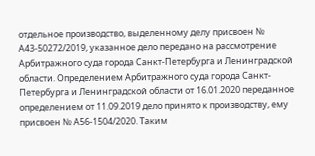отдельное производство, выделенному делу присвоен № А43-50272/2019, указанное дело передано на рассмотрение Арбитражного суда города Санкт-Петербурга и Ленинградской области. Определением Арбитражного суда города Санкт-Петербурга и Ленинградской области от 16.01.2020 переданное определением от 11.09.2019 дело принято к производству, ему присвоен № А56-1504/2020. Таким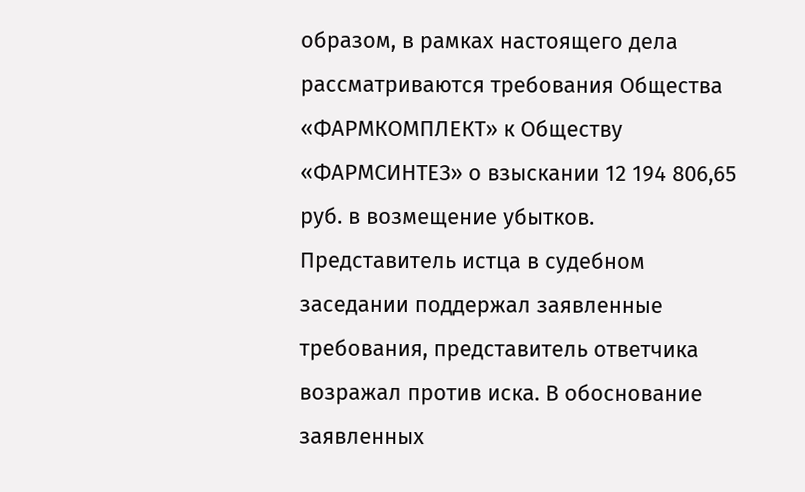образом, в рамках настоящего дела рассматриваются требования Общества «ФАРМКОМПЛЕКТ» к Обществу «ФАРМСИНТЕЗ» о взыскании 12 194 806,65 руб. в возмещение убытков. Представитель истца в судебном заседании поддержал заявленные требования, представитель ответчика возражал против иска. В обоснование заявленных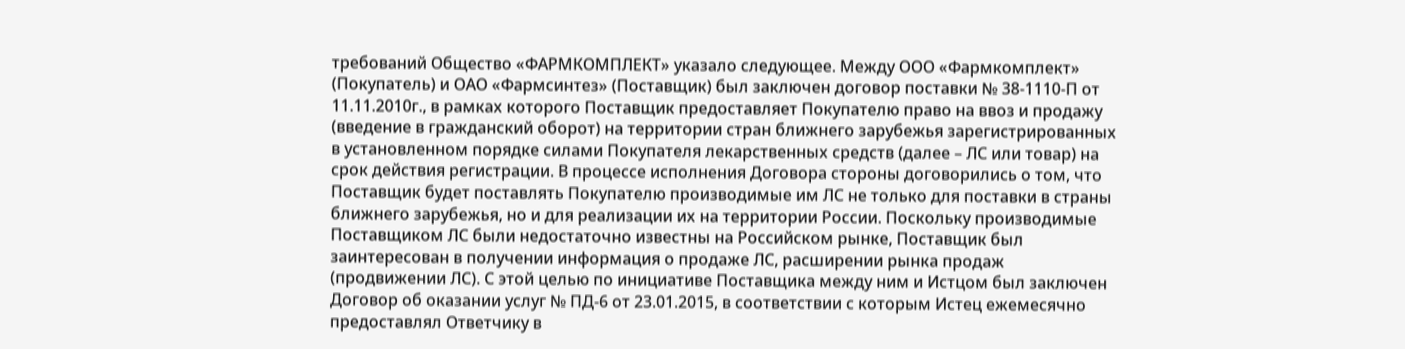требований Общество «ФАРМКОМПЛЕКТ» указало следующее. Между ООО «Фармкомплект» (Покупатель) и ОАО «Фармсинтез» (Поставщик) был заключен договор поставки № 38-1110-П от 11.11.2010г., в рамках которого Поставщик предоставляет Покупателю право на ввоз и продажу (введение в гражданский оборот) на территории стран ближнего зарубежья зарегистрированных в установленном порядке силами Покупателя лекарственных средств (далее – ЛС или товар) на срок действия регистрации. В процессе исполнения Договора стороны договорились о том, что Поставщик будет поставлять Покупателю производимые им ЛС не только для поставки в страны ближнего зарубежья, но и для реализации их на территории России. Поскольку производимые Поставщиком ЛС были недостаточно известны на Российском рынке, Поставщик был заинтересован в получении информация о продаже ЛС, расширении рынка продаж (продвижении ЛС). С этой целью по инициативе Поставщика между ним и Истцом был заключен Договор об оказании услуг № ПД-6 от 23.01.2015, в соответствии с которым Истец ежемесячно предоставлял Ответчику в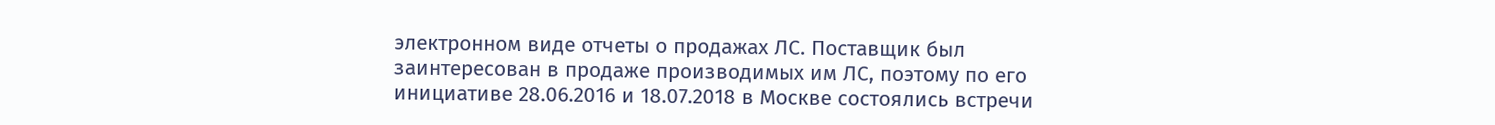электронном виде отчеты о продажах ЛС. Поставщик был заинтересован в продаже производимых им ЛС, поэтому по его инициативе 28.06.2016 и 18.07.2018 в Москве состоялись встречи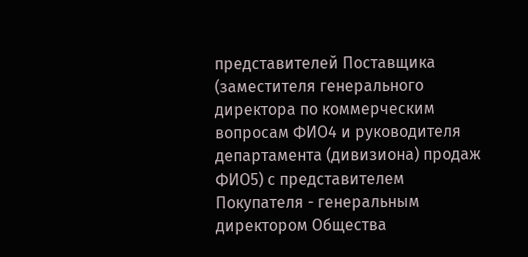представителей Поставщика (заместителя генерального директора по коммерческим вопросам ФИО4 и руководителя департамента (дивизиона) продаж ФИО5) с представителем Покупателя - генеральным директором Общества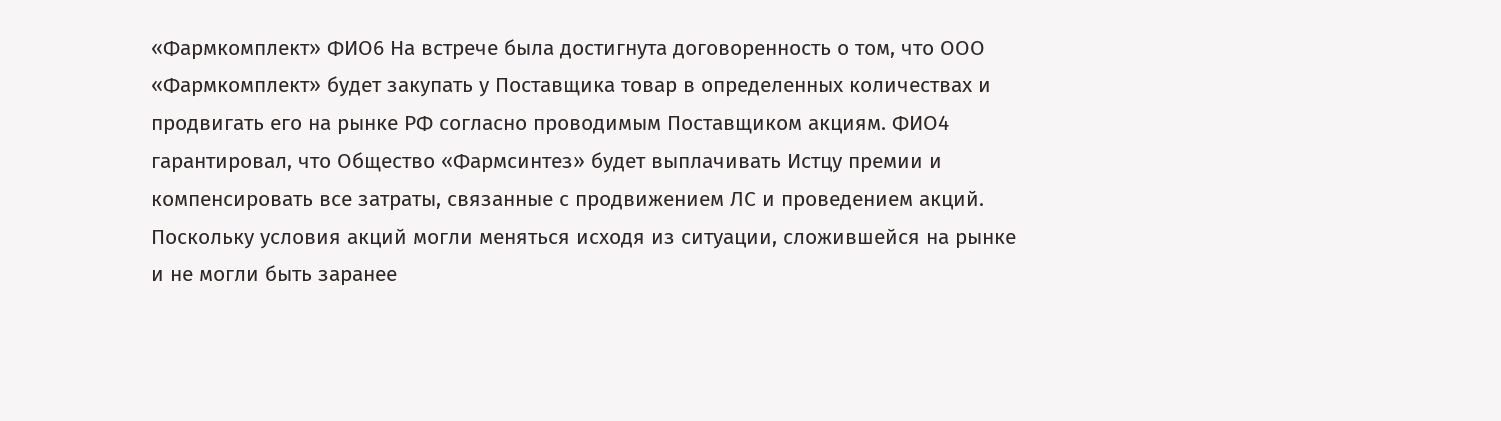«Фармкомплект» ФИО6 На встрече была достигнута договоренность о том, что ООО «Фармкомплект» будет закупать у Поставщика товар в определенных количествах и продвигать его на рынке РФ согласно проводимым Поставщиком акциям. ФИО4 гарантировал, что Общество «Фармсинтез» будет выплачивать Истцу премии и компенсировать все затраты, связанные с продвижением ЛС и проведением акций. Поскольку условия акций могли меняться исходя из ситуации, сложившейся на рынке и не могли быть заранее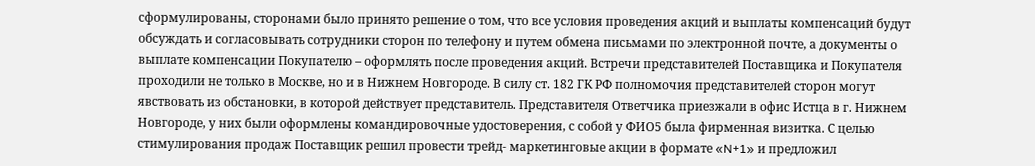сформулированы, сторонами было принято решение о том, что все условия проведения акций и выплаты компенсаций будут обсуждать и согласовывать сотрудники сторон по телефону и путем обмена письмами по электронной почте, а документы о выплате компенсации Покупателю – оформлять после проведения акций. Встречи представителей Поставщика и Покупателя проходили не только в Москве, но и в Нижнем Новгороде. В силу ст. 182 ГК РФ полномочия представителей сторон могут явствовать из обстановки, в которой действует представитель. Представителя Ответчика приезжали в офис Истца в г. Нижнем Новгороде, у них были оформлены командировочные удостоверения, с собой у ФИО5 была фирменная визитка. С целью стимулирования продаж Поставщик решил провести трейд- маркетинговые акции в формате «N+1» и предложил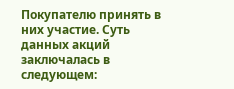Покупателю принять в них участие. Суть данных акций заключалась в следующем: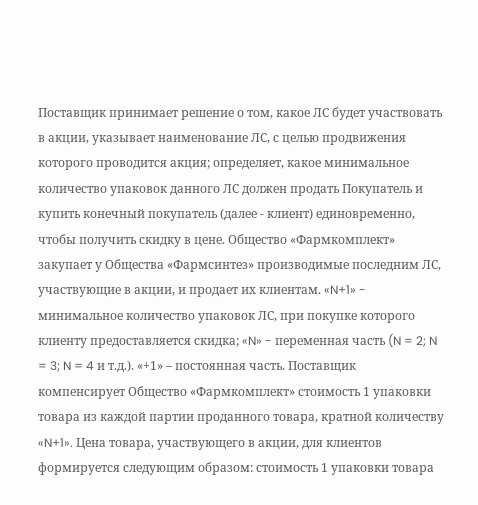Поставщик принимает решение о том, какое ЛС будет участвовать в акции, указывает наименование ЛС, с целью продвижения которого проводится акция; определяет, какое минимальное количество упаковок данного ЛС должен продать Покупатель и купить конечный покупатель (далее - клиент) единовременно, чтобы получить скидку в цене. Общество «Фармкомплект» закупает у Общества «Фармсинтез» производимые последним ЛС, участвующие в акции, и продает их клиентам. «N+1» - минимальное количество упаковок ЛС, при покупке которого клиенту предоставляется скидка; «N» - переменная часть (N = 2; N = 3; N = 4 и т.д.). «+1» – постоянная часть. Поставщик компенсирует Общество «Фармкомплект» стоимость 1 упаковки товара из каждой партии проданного товара, кратной количеству «N+1». Цена товара, участвующего в акции, для клиентов формируется следующим образом: стоимость 1 упаковки товара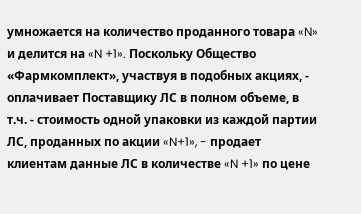умножается на количество проданного товара «N» и делится на «N +1». Поскольку Общество «Фармкомплект», участвуя в подобных акциях, - оплачивает Поставщику ЛС в полном объеме, в т.ч. - стоимость одной упаковки из каждой партии ЛС, проданных по акции «N+1», - продает клиентам данные ЛС в количестве «N +1» по цене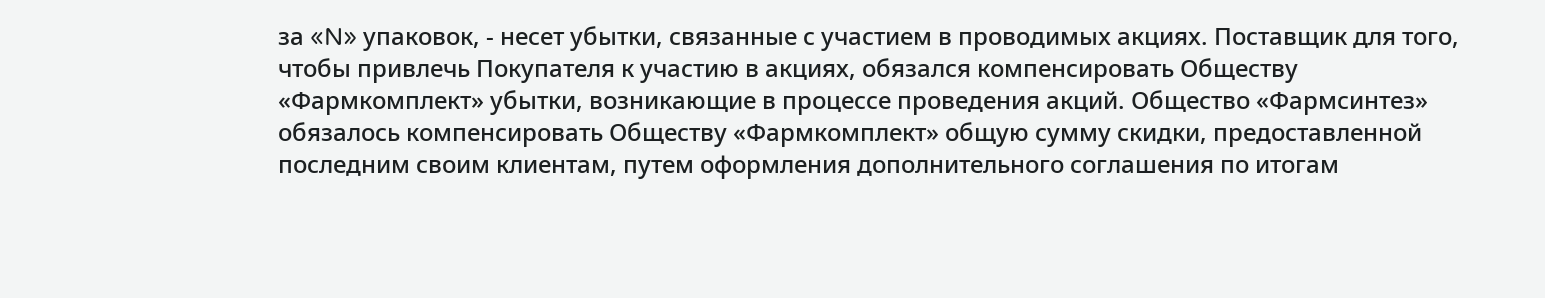за «N» упаковок, - несет убытки, связанные с участием в проводимых акциях. Поставщик для того, чтобы привлечь Покупателя к участию в акциях, обязался компенсировать Обществу «Фармкомплект» убытки, возникающие в процессе проведения акций. Общество «Фармсинтез» обязалось компенсировать Обществу «Фармкомплект» общую сумму скидки, предоставленной последним своим клиентам, путем оформления дополнительного соглашения по итогам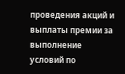проведения акций и выплаты премии за выполнение условий по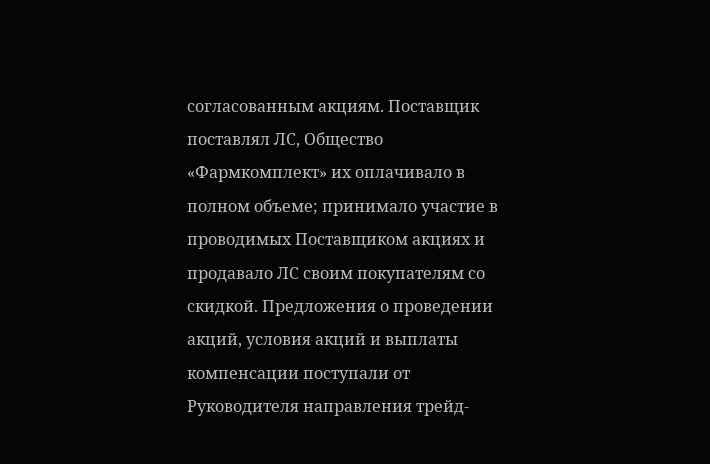согласованным акциям. Поставщик поставлял ЛС, Общество «Фармкомплект» их оплачивало в полном объеме; принимало участие в проводимых Поставщиком акциях и продавало ЛС своим покупателям со скидкой. Предложения о проведении акций, условия акций и выплаты компенсации поступали от Руководителя направления трейд-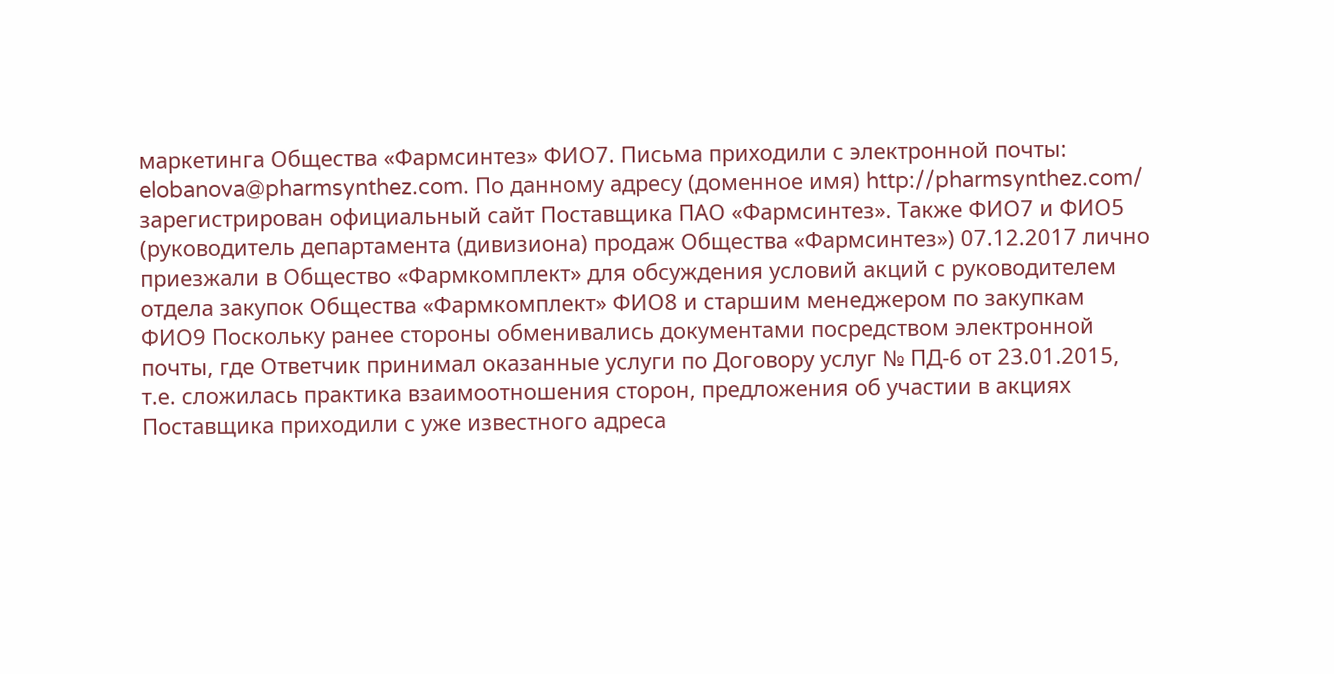маркетинга Общества «Фармсинтез» ФИО7. Письма приходили с электронной почты: elobanova@pharmsynthez.com. По данному адресу (доменное имя) http://pharmsynthez.com/ зарегистрирован официальный сайт Поставщика ПАО «Фармсинтез». Также ФИО7 и ФИО5 (руководитель департамента (дивизиона) продаж Общества «Фармсинтез») 07.12.2017 лично приезжали в Общество «Фармкомплект» для обсуждения условий акций с руководителем отдела закупок Общества «Фармкомплект» ФИО8 и старшим менеджером по закупкам ФИО9 Поскольку ранее стороны обменивались документами посредством электронной почты, где Ответчик принимал оказанные услуги по Договору услуг № ПД-6 от 23.01.2015, т.е. сложилась практика взаимоотношения сторон, предложения об участии в акциях Поставщика приходили с уже известного адреса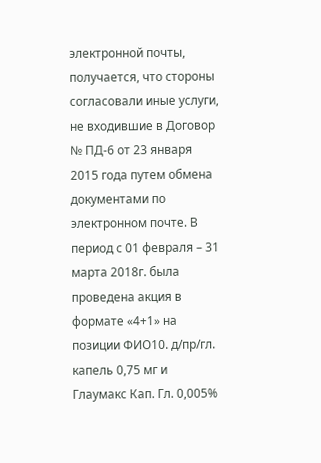электронной почты, получается, что стороны согласовали иные услуги, не входившие в Договор № ПД-6 от 23 января 2015 года путем обмена документами по электронном почте. В период с 01 февраля – 31 марта 2018г. была проведена акция в формате «4+1» на позиции ФИО10. д/пр/гл. капель 0,75 мг и Глаумакс Кап. Гл. 0,005%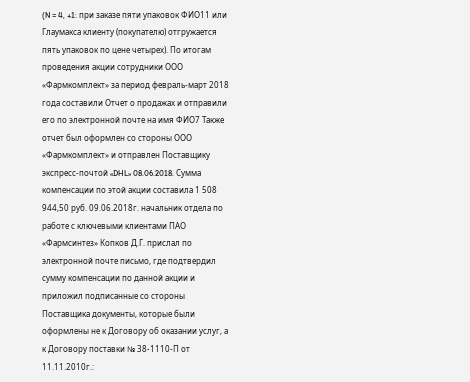(N = 4, +1: при заказе пяти упаковок ФИО11 или Глаумакса клиенту (покупателю) отгружается пять упаковок по цене четырех). По итогам проведения акции сотрудники ООО «Фармкомплект» за период февраль-март 2018 года составили Отчет о продажах и отправили его по электронной почте на имя ФИО7 Также отчет был оформлен со стороны ООО «Фармкомплект» и отправлен Поставщику экспресс-почтой «DHL» 08.06.2018. Сумма компенсации по этой акции составила 1 508 944,50 руб. 09.06.2018г. начальник отдела по работе с ключевыми клиентами ПАО «Фармсинтез» Копков Д.Г. прислал по электронной почте письмо, где подтвердил сумму компенсации по данной акции и приложил подписанные со стороны Поставщика документы, которые были оформлены не к Договору об оказании услуг, а к Договору поставки № 38-1110-П от 11.11.2010г.: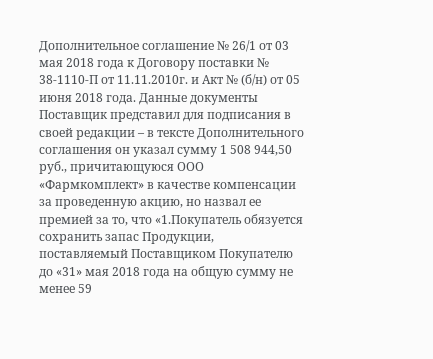Дополнительное соглашение № 26/1 от 03 мая 2018 года к Договору поставки № 38-1110-П от 11.11.2010г. и Акт № (б/н) от 05 июня 2018 года. Данные документы Поставщик представил для подписания в своей редакции – в тексте Дополнительного соглашения он указал сумму 1 508 944,50 руб., причитающуюся ООО «Фармкомплект» в качестве компенсации за проведенную акцию, но назвал ее премией за то, что «1.Покупатель обязуется сохранить запас Продукции, поставляемый Поставщиком Покупателю до «31» мая 2018 года на общую сумму не менее 59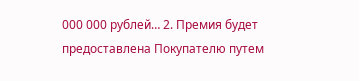000 000 рублей… 2. Премия будет предоставлена Покупателю путем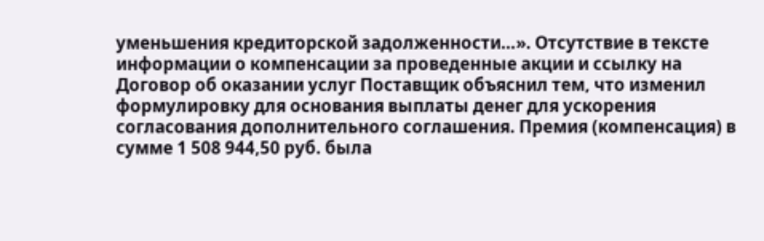уменьшения кредиторской задолженности…». Отсутствие в тексте информации о компенсации за проведенные акции и ссылку на Договор об оказании услуг Поставщик объяснил тем, что изменил формулировку для основания выплаты денег для ускорения согласования дополнительного соглашения. Премия (компенсация) в сумме 1 508 944,50 руб. была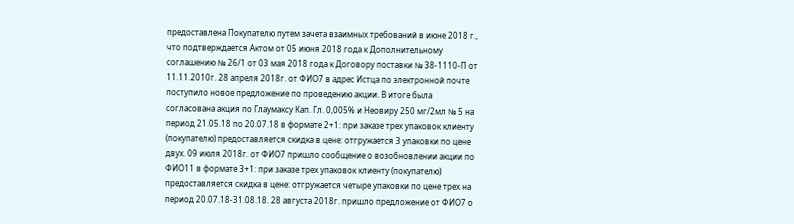предоставлена Покупателю путем зачета взаимных требований в июне 2018 г., что подтверждается Актом от 05 июня 2018 года к Дополнительному соглашению № 26/1 от 03 мая 2018 года к Договору поставки № 38-1110-П от 11.11.2010г. 28 апреля 2018г. от ФИО7 в адрес Истца по электронной почте поступило новое предложение по проведению акции. В итоге была согласована акция по Глаумаксу Кап. Гл. 0,005% и Неовиру 250 мг/2мл № 5 на период 21.05.18 по 20.07.18 в формате 2+1: при заказе трех упаковок клиенту (покупателю) предоставляется скидка в цене: отгружается 3 упаковки по цене двух. 09 июля 2018г. от ФИО7 пришло сообщение о возобновлении акции по ФИО11 в формате 3+1: при заказе трех упаковок клиенту (покупателю) предоставляется скидка в цене: отгружается четыре упаковки по цене трех на период 20.07.18-31.08.18. 28 августа 2018г. пришло предложение от ФИО7 о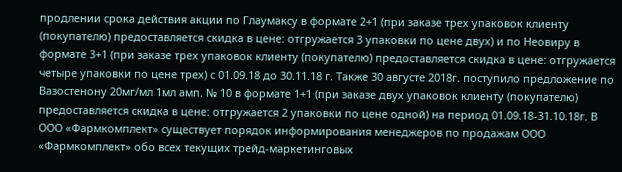продлении срока действия акции по Глаумаксу в формате 2+1 (при заказе трех упаковок клиенту (покупателю) предоставляется скидка в цене: отгружается 3 упаковки по цене двух) и по Неовиру в формате 3+1 (при заказе трех упаковок клиенту (покупателю) предоставляется скидка в цене: отгружается четыре упаковки по цене трех) с 01.09.18 до 30.11.18 г. Также 30 августе 2018г. поступило предложение по Вазостенону 20мг/мл 1мл амп. № 10 в формате 1+1 (при заказе двух упаковок клиенту (покупателю) предоставляется скидка в цене: отгружается 2 упаковки по цене одной) на период 01.09.18-31.10.18г. В ООО «Фармкомплект» существует порядок информирования менеджеров по продажам ООО «Фармкомплект» обо всех текущих трейд-маркетинговых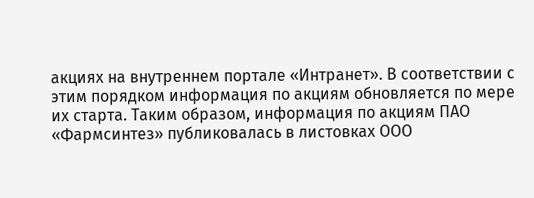акциях на внутреннем портале «Интранет». В соответствии с этим порядком информация по акциям обновляется по мере их старта. Таким образом, информация по акциям ПАО «Фармсинтез» публиковалась в листовках ООО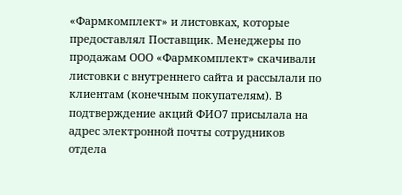«Фармкомплект» и листовках, которые предоставлял Поставщик. Менеджеры по продажам ООО «Фармкомплект» скачивали листовки с внутреннего сайта и рассылали по клиентам (конечным покупателям). В подтверждение акций ФИО7 присылала на адрес электронной почты сотрудников отдела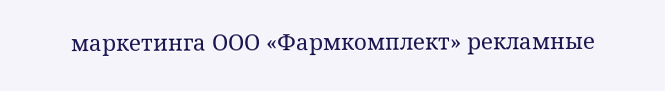маркетинга ООО «Фармкомплект» рекламные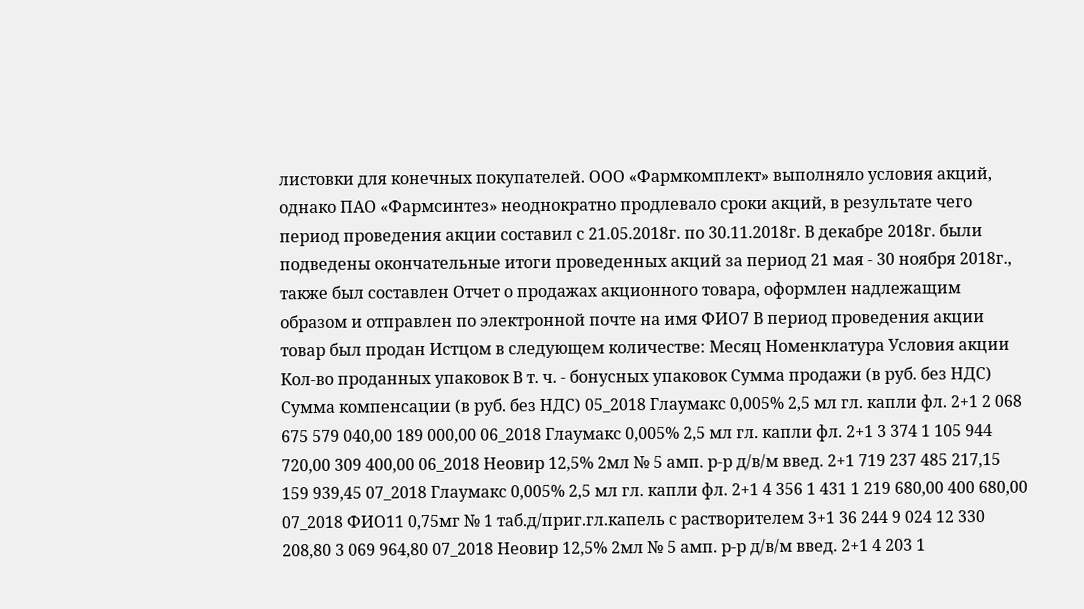листовки для конечных покупателей. ООО «Фармкомплект» выполняло условия акций, однако ПАО «Фармсинтез» неоднократно продлевало сроки акций, в результате чего период проведения акции составил с 21.05.2018г. по 30.11.2018г. В декабре 2018г. были подведены окончательные итоги проведенных акций за период 21 мая - 30 ноября 2018г., также был составлен Отчет о продажах акционного товара, оформлен надлежащим образом и отправлен по электронной почте на имя ФИО7 В период проведения акции товар был продан Истцом в следующем количестве: Месяц Номенклатура Условия акции Кол-во проданных упаковок В т. ч. - бонусных упаковок Сумма продажи (в руб. без НДС) Сумма компенсации (в руб. без НДС) 05_2018 Глаумакс 0,005% 2,5 мл гл. капли фл. 2+1 2 068 675 579 040,00 189 000,00 06_2018 Глаумакс 0,005% 2,5 мл гл. капли фл. 2+1 3 374 1 105 944 720,00 309 400,00 06_2018 Неовир 12,5% 2мл № 5 амп. р-р д/в/м введ. 2+1 719 237 485 217,15 159 939,45 07_2018 Глаумакс 0,005% 2,5 мл гл. капли фл. 2+1 4 356 1 431 1 219 680,00 400 680,00 07_2018 ФИО11 0,75мг № 1 таб.д/приг.гл.капель с растворителем 3+1 36 244 9 024 12 330 208,80 3 069 964,80 07_2018 Неовир 12,5% 2мл № 5 амп. р-р д/в/м введ. 2+1 4 203 1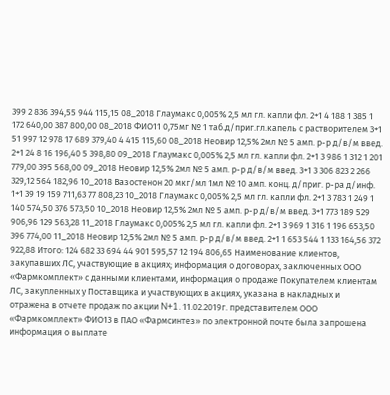399 2 836 394,55 944 115,15 08_2018 Глаумакс 0,005% 2,5 мл гл. капли фл. 2+1 4 188 1 385 1 172 640,00 387 800,00 08_2018 ФИО11 0,75мг № 1 таб.д/приг.гл.капель с растворителем 3+1 51 997 12 978 17 689 379,40 4 415 115,60 08_2018 Неовир 12,5% 2мл № 5 амп. р-р д/в/м введ. 2+1 24 8 16 196,40 5 398,80 09_2018 Глаумакс 0,005% 2,5 мл гл. капли фл. 2+1 3 986 1 312 1 201 779,00 395 568,00 09_2018 Неовир 12,5% 2мл № 5 амп. р-р д/в/м введ. 3+1 3 306 823 2 266 329,12 564 182,96 10_2018 Вазостенон 20 мкг/мл 1мл № 10 амп. конц. д/приг. р-ра д/инф. 1+1 39 19 159 711,63 77 808,23 10_2018 Глаумакс 0,005% 2,5 мл гл. капли фл. 2+1 3 783 1 249 1 140 574,50 376 573,50 10_2018 Неовир 12,5% 2мл № 5 амп. р-р д/в/м введ. 3+1 773 189 529 906,96 129 563,28 11_2018 Глаумакс 0,005% 2,5 мл гл. капли фл. 2+1 3 969 1 316 1 196 653,50 396 774,00 11_2018 Неовир 12,5% 2мл № 5 амп. р-р д/в/м введ. 2+1 1 653 544 1 133 164,56 372 922,88 Итого: 124 682 33 694 44 901 595,57 12 194 806,65 Наименование клиентов, закупавших ЛС, участвующие в акциях; информация о договорах, заключенных ООО «Фармкомплект» с данными клиентами, информация о продаже Покупателем клиентам ЛС, закупленных у Поставщика и участвующих в акциях, указана в накладных и отражена в отчете продаж по акции N+1. 11.02.2019г. представителем ООО «Фармкомплект» ФИО13 в ПАО «Фармсинтез» по электронной почте была запрошена информация о выплате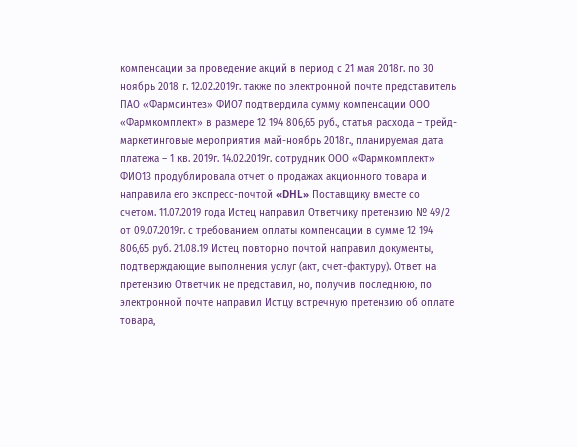компенсации за проведение акций в период с 21 мая 2018г. по 30 ноябрь 2018 г. 12.02.2019г. также по электронной почте представитель ПАО «Фармсинтез» ФИО7 подтвердила сумму компенсации ООО «Фармкомплект» в размере 12 194 806,65 руб., статья расхода – трейд-маркетинговые мероприятия май-ноябрь 2018г., планируемая дата платежа – 1 кв. 2019г. 14.02.2019г. сотрудник ООО «Фармкомплект» ФИО13 продублировала отчет о продажах акционного товара и направила его экспресс-почтой «DHL» Поставщику вместе со счетом. 11.07.2019 года Истец направил Ответчику претензию № 49/2 от 09.07.2019г. с требованием оплаты компенсации в сумме 12 194 806,65 руб. 21.08.19 Истец повторно почтой направил документы, подтверждающие выполнения услуг (акт, счет-фактуру). Ответ на претензию Ответчик не представил, но, получив последнюю, по электронной почте направил Истцу встречную претензию об оплате товара,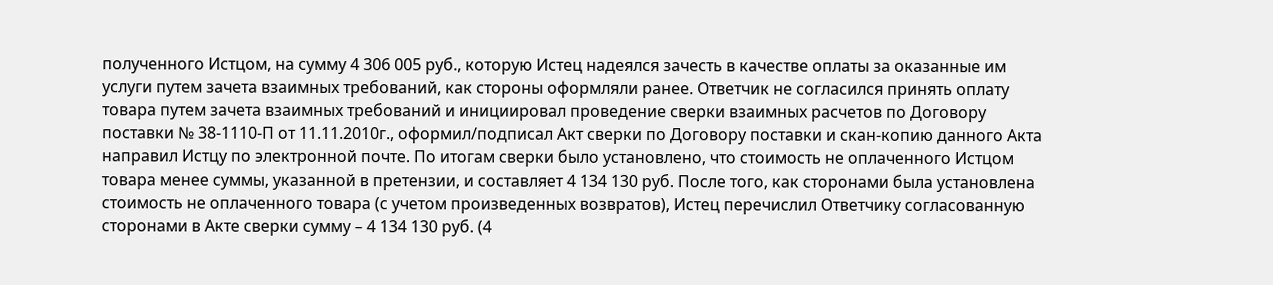полученного Истцом, на сумму 4 306 005 руб., которую Истец надеялся зачесть в качестве оплаты за оказанные им услуги путем зачета взаимных требований, как стороны оформляли ранее. Ответчик не согласился принять оплату товара путем зачета взаимных требований и инициировал проведение сверки взаимных расчетов по Договору поставки № 38-1110-П от 11.11.2010г., оформил/подписал Акт сверки по Договору поставки и скан-копию данного Акта направил Истцу по электронной почте. По итогам сверки было установлено, что стоимость не оплаченного Истцом товара менее суммы, указанной в претензии, и составляет 4 134 130 руб. После того, как сторонами была установлена стоимость не оплаченного товара (с учетом произведенных возвратов), Истец перечислил Ответчику согласованную сторонами в Акте сверки сумму – 4 134 130 руб. (4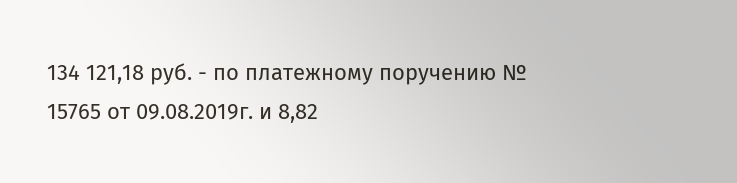134 121,18 руб. - по платежному поручению № 15765 от 09.08.2019г. и 8,82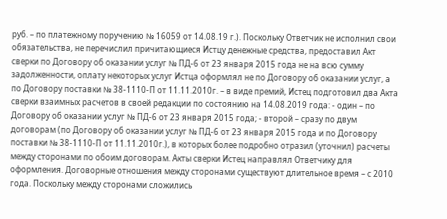руб. – по платежному поручению № 16059 от 14.08.19 г.). Поскольку Ответчик не исполнил свои обязательства, не перечислил причитающиеся Истцу денежные средства, предоставил Акт сверки по Договору об оказании услуг № ПД-6 от 23 января 2015 года не на всю сумму задолженности, оплату некоторых услуг Истца оформлял не по Договору об оказании услуг, а по Договору поставки № 38-1110-П от 11.11.2010г. – в виде премий, Истец подготовил два Акта сверки взаимных расчетов в своей редакции по состоянию на 14.08.2019 года: - один – по Договору об оказании услуг № ПД-6 от 23 января 2015 года; - второй – сразу по двум договорам (по Договору об оказании услуг № ПД-6 от 23 января 2015 года и по Договору поставки № 38-1110-П от 11.11.2010г.), в которых более подробно отразил (уточнил) расчеты между сторонами по обоим договорам. Акты сверки Истец направлял Ответчику для оформления. Договорные отношения между сторонами существуют длительное время – с 2010 года. Поскольку между сторонами сложились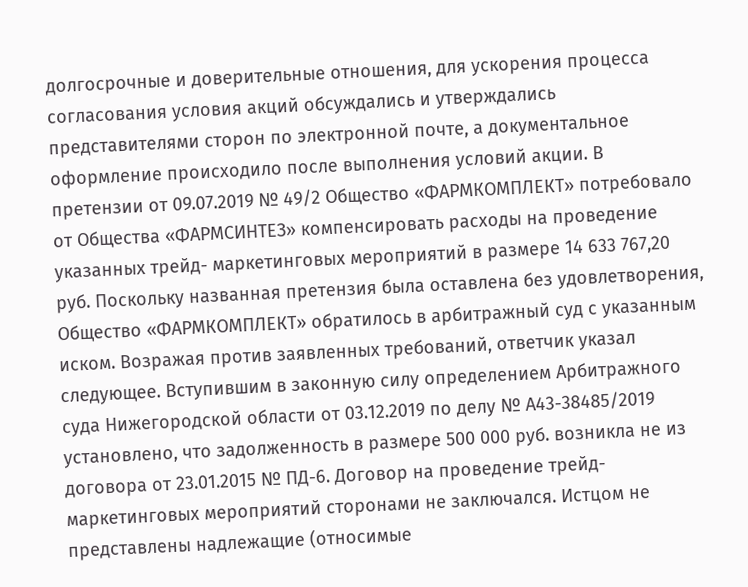долгосрочные и доверительные отношения, для ускорения процесса согласования условия акций обсуждались и утверждались представителями сторон по электронной почте, а документальное оформление происходило после выполнения условий акции. В претензии от 09.07.2019 № 49/2 Общество «ФАРМКОМПЛЕКТ» потребовало от Общества «ФАРМСИНТЕЗ» компенсировать расходы на проведение указанных трейд- маркетинговых мероприятий в размере 14 633 767,20 руб. Поскольку названная претензия была оставлена без удовлетворения, Общество «ФАРМКОМПЛЕКТ» обратилось в арбитражный суд с указанным иском. Возражая против заявленных требований, ответчик указал следующее. Вступившим в законную силу определением Арбитражного суда Нижегородской области от 03.12.2019 по делу № А43-38485/2019 установлено, что задолженность в размере 500 000 руб. возникла не из договора от 23.01.2015 № ПД-6. Договор на проведение трейд-маркетинговых мероприятий сторонами не заключался. Истцом не представлены надлежащие (относимые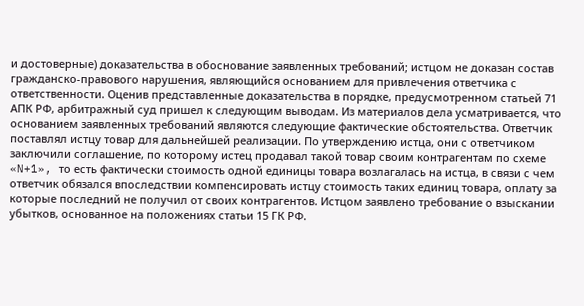и достоверные) доказательства в обоснование заявленных требований; истцом не доказан состав гражданско-правового нарушения, являющийся основанием для привлечения ответчика с ответственности. Оценив представленные доказательства в порядке, предусмотренном статьей 71 АПК РФ, арбитражный суд пришел к следующим выводам. Из материалов дела усматривается, что основанием заявленных требований являются следующие фактические обстоятельства. Ответчик поставлял истцу товар для дальнейшей реализации. По утверждению истца, они с ответчиком заключили соглашение, по которому истец продавал такой товар своим контрагентам по схеме «N+1», то есть фактически стоимость одной единицы товара возлагалась на истца, в связи с чем ответчик обязался впоследствии компенсировать истцу стоимость таких единиц товара, оплату за которые последний не получил от своих контрагентов. Истцом заявлено требование о взыскании убытков, основанное на положениях статьи 15 ГК РФ.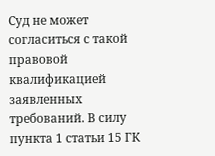Суд не может согласиться с такой правовой квалификацией заявленных требований. В силу пункта 1 статьи 15 ГК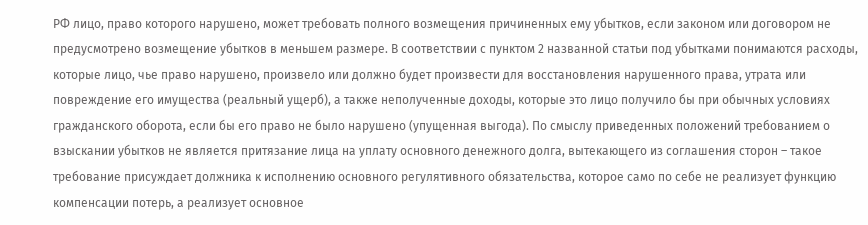РФ лицо, право которого нарушено, может требовать полного возмещения причиненных ему убытков, если законом или договором не предусмотрено возмещение убытков в меньшем размере. В соответствии с пунктом 2 названной статьи под убытками понимаются расходы, которые лицо, чье право нарушено, произвело или должно будет произвести для восстановления нарушенного права, утрата или повреждение его имущества (реальный ущерб), а также неполученные доходы, которые это лицо получило бы при обычных условиях гражданского оборота, если бы его право не было нарушено (упущенная выгода). По смыслу приведенных положений требованием о взыскании убытков не является притязание лица на уплату основного денежного долга, вытекающего из соглашения сторон – такое требование присуждает должника к исполнению основного регулятивного обязательства, которое само по себе не реализует функцию компенсации потерь, а реализует основное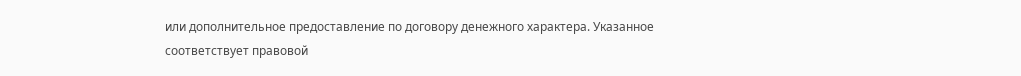или дополнительное предоставление по договору денежного характера. Указанное соответствует правовой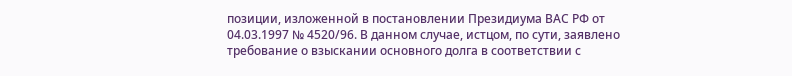позиции, изложенной в постановлении Президиума ВАС РФ от 04.03.1997 № 4520/96. В данном случае, истцом, по сути, заявлено требование о взыскании основного долга в соответствии с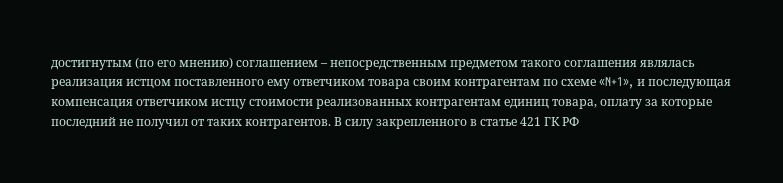достигнутым (по его мнению) соглашением – непосредственным предметом такого соглашения являлась реализация истцом поставленного ему ответчиком товара своим контрагентам по схеме «N+1», и последующая компенсация ответчиком истцу стоимости реализованных контрагентам единиц товара, оплату за которые последний не получил от таких контрагентов. В силу закрепленного в статье 421 ГК РФ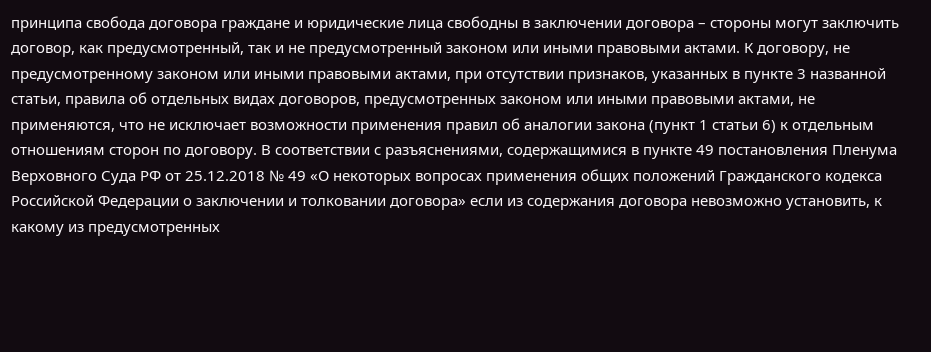принципа свобода договора граждане и юридические лица свободны в заключении договора – стороны могут заключить договор, как предусмотренный, так и не предусмотренный законом или иными правовыми актами. К договору, не предусмотренному законом или иными правовыми актами, при отсутствии признаков, указанных в пункте 3 названной статьи, правила об отдельных видах договоров, предусмотренных законом или иными правовыми актами, не применяются, что не исключает возможности применения правил об аналогии закона (пункт 1 статьи 6) к отдельным отношениям сторон по договору. В соответствии с разъяснениями, содержащимися в пункте 49 постановления Пленума Верховного Суда РФ от 25.12.2018 № 49 «О некоторых вопросах применения общих положений Гражданского кодекса Российской Федерации о заключении и толковании договора» если из содержания договора невозможно установить, к какому из предусмотренных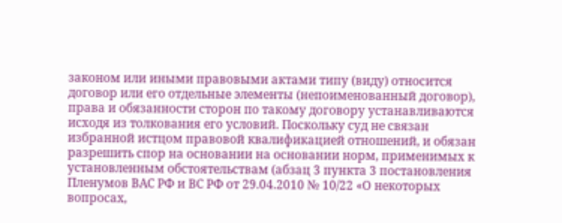законом или иными правовыми актами типу (виду) относится договор или его отдельные элементы (непоименованный договор), права и обязанности сторон по такому договору устанавливаются исходя из толкования его условий. Поскольку суд не связан избранной истцом правовой квалификацией отношений, и обязан разрешить спор на основании на основании норм, применимых к установленным обстоятельствам (абзац 3 пункта 3 постановления Пленумов ВАС РФ и ВС РФ от 29.04.2010 № 10/22 «О некоторых вопросах,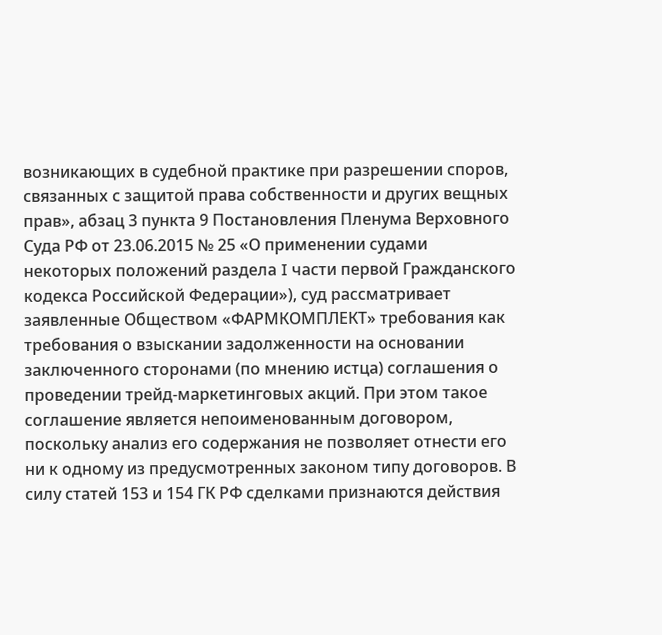возникающих в судебной практике при разрешении споров, связанных с защитой права собственности и других вещных прав», абзац 3 пункта 9 Постановления Пленума Верховного Суда РФ от 23.06.2015 № 25 «О применении судами некоторых положений раздела I части первой Гражданского кодекса Российской Федерации»), суд рассматривает заявленные Обществом «ФАРМКОМПЛЕКТ» требования как требования о взыскании задолженности на основании заключенного сторонами (по мнению истца) соглашения о проведении трейд-маркетинговых акций. При этом такое соглашение является непоименованным договором, поскольку анализ его содержания не позволяет отнести его ни к одному из предусмотренных законом типу договоров. В силу статей 153 и 154 ГК РФ сделками признаются действия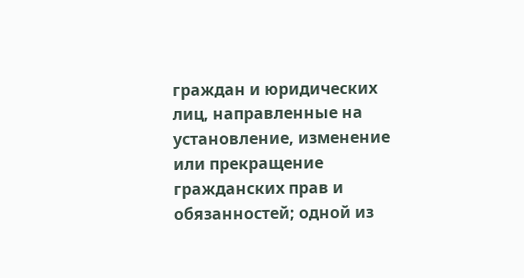граждан и юридических лиц, направленные на установление, изменение или прекращение гражданских прав и обязанностей; одной из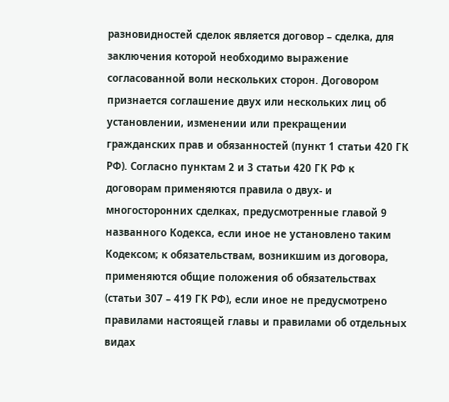разновидностей сделок является договор – сделка, для заключения которой необходимо выражение согласованной воли нескольких сторон. Договором признается соглашение двух или нескольких лиц об установлении, изменении или прекращении гражданских прав и обязанностей (пункт 1 статьи 420 ГК РФ). Согласно пунктам 2 и 3 статьи 420 ГК РФ к договорам применяются правила о двух- и многосторонних сделках, предусмотренные главой 9 названного Кодекса, если иное не установлено таким Кодексом; к обязательствам, возникшим из договора, применяются общие положения об обязательствах (статьи 307 – 419 ГК РФ), если иное не предусмотрено правилами настоящей главы и правилами об отдельных видах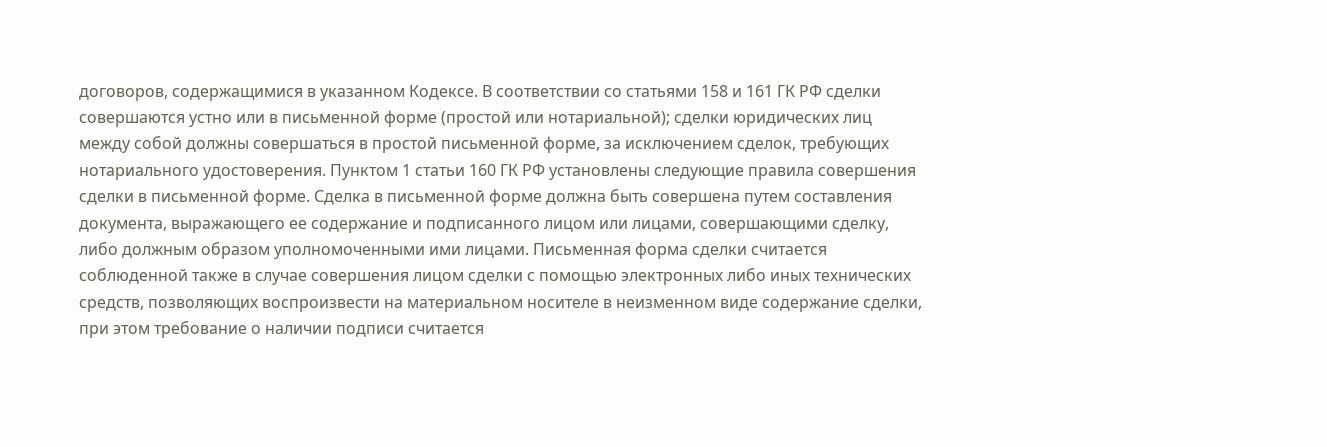договоров, содержащимися в указанном Кодексе. В соответствии со статьями 158 и 161 ГК РФ сделки совершаются устно или в письменной форме (простой или нотариальной); сделки юридических лиц между собой должны совершаться в простой письменной форме, за исключением сделок, требующих нотариального удостоверения. Пунктом 1 статьи 160 ГК РФ установлены следующие правила совершения сделки в письменной форме. Сделка в письменной форме должна быть совершена путем составления документа, выражающего ее содержание и подписанного лицом или лицами, совершающими сделку, либо должным образом уполномоченными ими лицами. Письменная форма сделки считается соблюденной также в случае совершения лицом сделки с помощью электронных либо иных технических средств, позволяющих воспроизвести на материальном носителе в неизменном виде содержание сделки, при этом требование о наличии подписи считается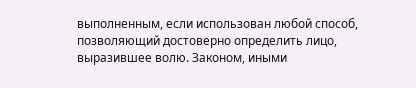выполненным, если использован любой способ, позволяющий достоверно определить лицо, выразившее волю. Законом, иными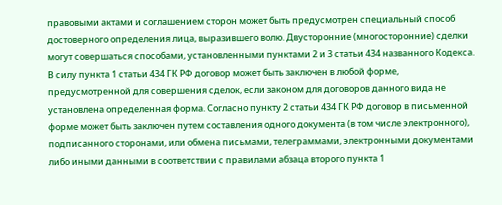правовыми актами и соглашением сторон может быть предусмотрен специальный способ достоверного определения лица, выразившего волю. Двусторонние (многосторонние) сделки могут совершаться способами, установленными пунктами 2 и 3 статьи 434 названного Кодекса. В силу пункта 1 статьи 434 ГК РФ договор может быть заключен в любой форме, предусмотренной для совершения сделок, если законом для договоров данного вида не установлена определенная форма. Согласно пункту 2 статьи 434 ГК РФ договор в письменной форме может быть заключен путем составления одного документа (в том числе электронного), подписанного сторонами, или обмена письмами, телеграммами, электронными документами либо иными данными в соответствии с правилами абзаца второго пункта 1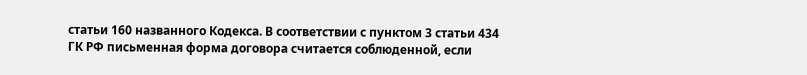статьи 160 названного Кодекса. В соответствии с пунктом 3 статьи 434 ГК РФ письменная форма договора считается соблюденной, если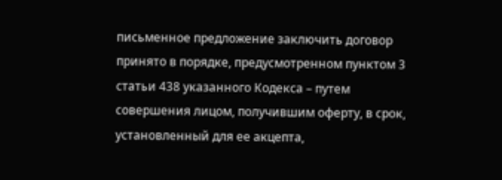письменное предложение заключить договор принято в порядке, предусмотренном пунктом 3 статьи 438 указанного Кодекса – путем совершения лицом, получившим оферту, в срок, установленный для ее акцепта,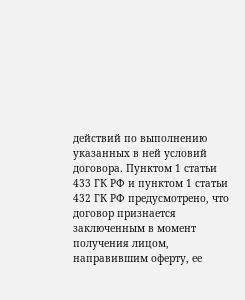действий по выполнению указанных в ней условий договора. Пунктом 1 статьи 433 ГК РФ и пунктом 1 статьи 432 ГК РФ предусмотрено, что договор признается заключенным в момент получения лицом, направившим оферту, ее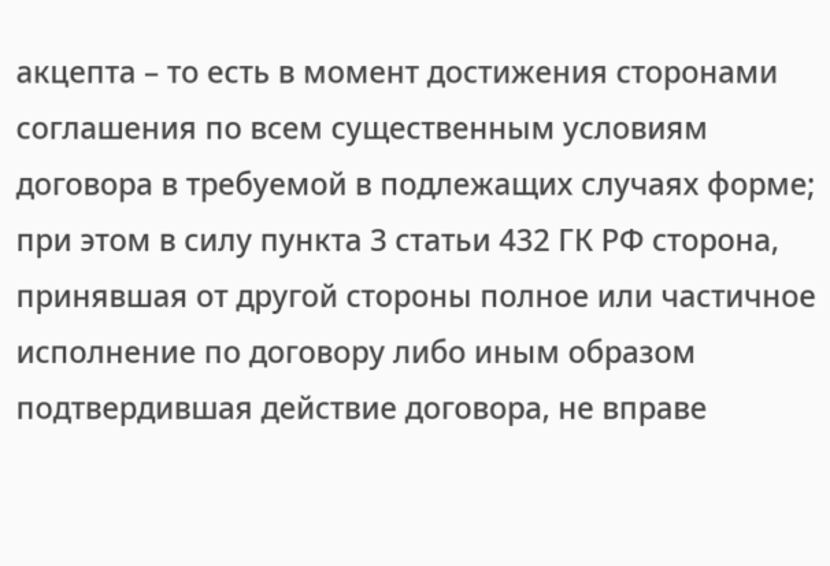акцепта – то есть в момент достижения сторонами соглашения по всем существенным условиям договора в требуемой в подлежащих случаях форме; при этом в силу пункта 3 статьи 432 ГК РФ сторона, принявшая от другой стороны полное или частичное исполнение по договору либо иным образом подтвердившая действие договора, не вправе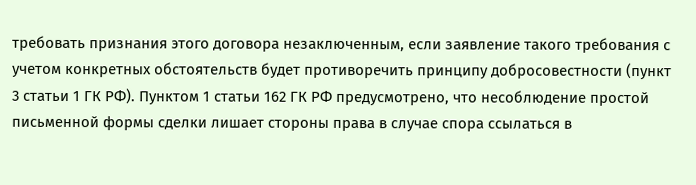требовать признания этого договора незаключенным, если заявление такого требования с учетом конкретных обстоятельств будет противоречить принципу добросовестности (пункт 3 статьи 1 ГК РФ). Пунктом 1 статьи 162 ГК РФ предусмотрено, что несоблюдение простой письменной формы сделки лишает стороны права в случае спора ссылаться в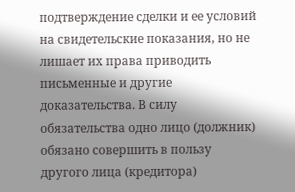подтверждение сделки и ее условий на свидетельские показания, но не лишает их права приводить письменные и другие доказательства. В силу обязательства одно лицо (должник) обязано совершить в пользу другого лица (кредитора)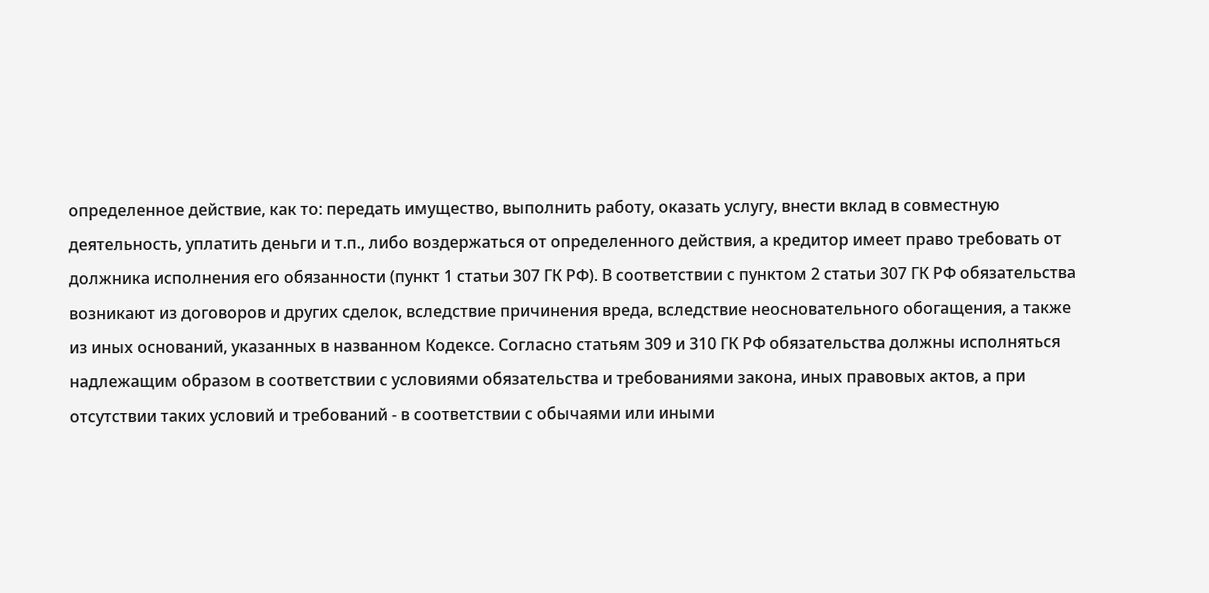определенное действие, как то: передать имущество, выполнить работу, оказать услугу, внести вклад в совместную деятельность, уплатить деньги и т.п., либо воздержаться от определенного действия, а кредитор имеет право требовать от должника исполнения его обязанности (пункт 1 статьи 307 ГК РФ). В соответствии с пунктом 2 статьи 307 ГК РФ обязательства возникают из договоров и других сделок, вследствие причинения вреда, вследствие неосновательного обогащения, а также из иных оснований, указанных в названном Кодексе. Согласно статьям 309 и 310 ГК РФ обязательства должны исполняться надлежащим образом в соответствии с условиями обязательства и требованиями закона, иных правовых актов, а при отсутствии таких условий и требований - в соответствии с обычаями или иными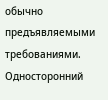обычно предъявляемыми требованиями. Односторонний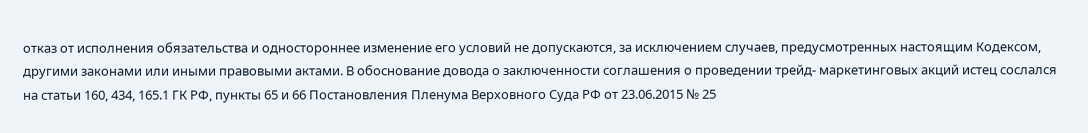отказ от исполнения обязательства и одностороннее изменение его условий не допускаются, за исключением случаев, предусмотренных настоящим Кодексом, другими законами или иными правовыми актами. В обоснование довода о заключенности соглашения о проведении трейд- маркетинговых акций истец сослался на статьи 160, 434, 165.1 ГК РФ, пункты 65 и 66 Постановления Пленума Верховного Суда РФ от 23.06.2015 № 25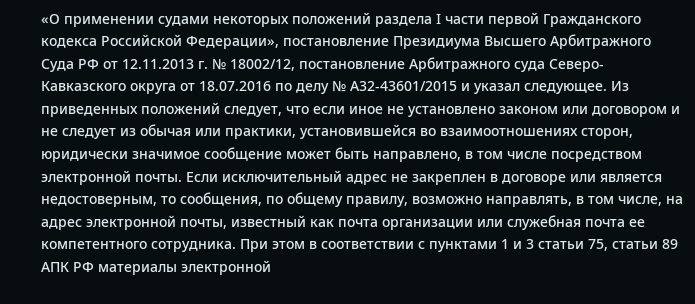«О применении судами некоторых положений раздела I части первой Гражданского кодекса Российской Федерации», постановление Президиума Высшего Арбитражного Суда РФ от 12.11.2013 г. № 18002/12, постановление Арбитражного суда Северо-Кавказского округа от 18.07.2016 по делу № А32-43601/2015 и указал следующее. Из приведенных положений следует, что если иное не установлено законом или договором и не следует из обычая или практики, установившейся во взаимоотношениях сторон, юридически значимое сообщение может быть направлено, в том числе посредством электронной почты. Если исключительный адрес не закреплен в договоре или является недостоверным, то сообщения, по общему правилу, возможно направлять, в том числе, на адрес электронной почты, известный как почта организации или служебная почта ее компетентного сотрудника. При этом в соответствии с пунктами 1 и 3 статьи 75, статьи 89 АПК РФ материалы электронной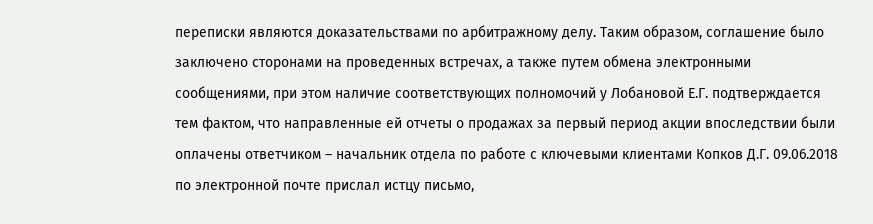переписки являются доказательствами по арбитражному делу. Таким образом, соглашение было заключено сторонами на проведенных встречах, а также путем обмена электронными сообщениями, при этом наличие соответствующих полномочий у Лобановой Е.Г. подтверждается тем фактом, что направленные ей отчеты о продажах за первый период акции впоследствии были оплачены ответчиком – начальник отдела по работе с ключевыми клиентами Копков Д.Г. 09.06.2018 по электронной почте прислал истцу письмо,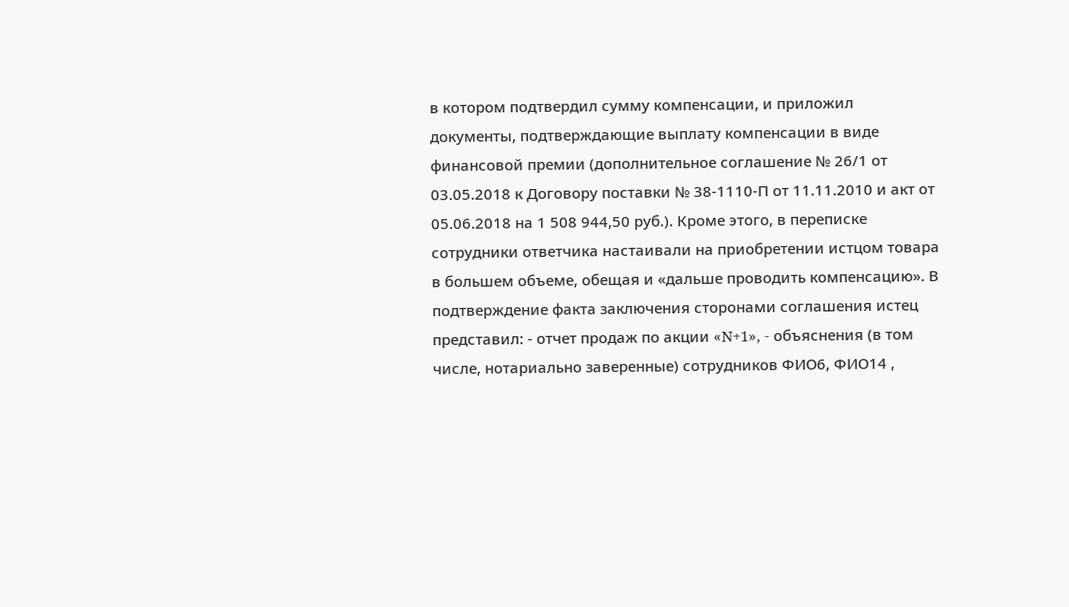в котором подтвердил сумму компенсации, и приложил документы, подтверждающие выплату компенсации в виде финансовой премии (дополнительное соглашение № 26/1 от 03.05.2018 к Договору поставки № 38-1110-П от 11.11.2010 и акт от 05.06.2018 на 1 508 944,50 руб.). Кроме этого, в переписке сотрудники ответчика настаивали на приобретении истцом товара в большем объеме, обещая и «дальше проводить компенсацию». В подтверждение факта заключения сторонами соглашения истец представил: - отчет продаж по акции «N+1», - объяснения (в том числе, нотариально заверенные) сотрудников ФИО6, ФИО14 ,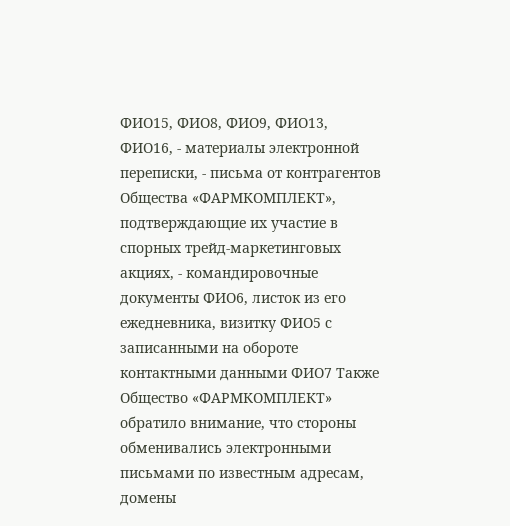ФИО15, ФИО8, ФИО9, ФИО13, ФИО16, - материалы электронной переписки, - письма от контрагентов Общества «ФАРМКОМПЛЕКТ», подтверждающие их участие в спорных трейд-маркетинговых акциях, - командировочные документы ФИО6, листок из его ежедневника, визитку ФИО5 с записанными на обороте контактными данными ФИО7 Также Общество «ФАРМКОМПЛЕКТ» обратило внимание, что стороны обменивались электронными письмами по известным адресам, домены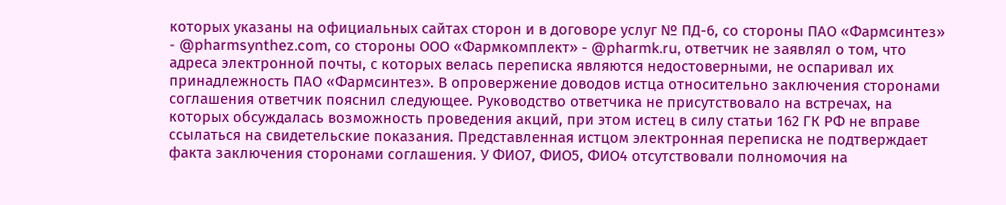которых указаны на официальных сайтах сторон и в договоре услуг № ПД-6, со стороны ПАО «Фармсинтез» - @pharmsynthez.com, со стороны ООО «Фармкомплект» - @pharmk.ru, ответчик не заявлял о том, что адреса электронной почты, с которых велась переписка являются недостоверными, не оспаривал их принадлежность ПАО «Фармсинтез». В опровержение доводов истца относительно заключения сторонами соглашения ответчик пояснил следующее. Руководство ответчика не присутствовало на встречах, на которых обсуждалась возможность проведения акций, при этом истец в силу статьи 162 ГК РФ не вправе ссылаться на свидетельские показания. Представленная истцом электронная переписка не подтверждает факта заключения сторонами соглашения. У ФИО7, ФИО5, ФИО4 отсутствовали полномочия на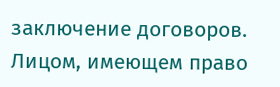заключение договоров. Лицом, имеющем право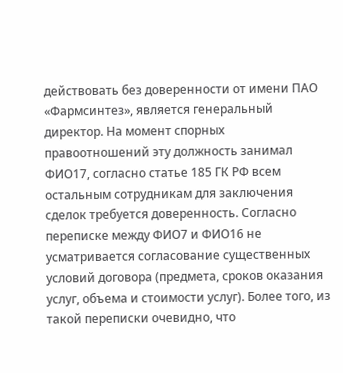действовать без доверенности от имени ПАО «Фармсинтез», является генеральный директор. На момент спорных правоотношений эту должность занимал ФИО17, согласно статье 185 ГК РФ всем остальным сотрудникам для заключения сделок требуется доверенность. Согласно переписке между ФИО7 и ФИО16 не усматривается согласование существенных условий договора (предмета, сроков оказания услуг, объема и стоимости услуг). Более того, из такой переписки очевидно, что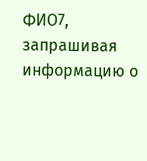ФИО7, запрашивая информацию о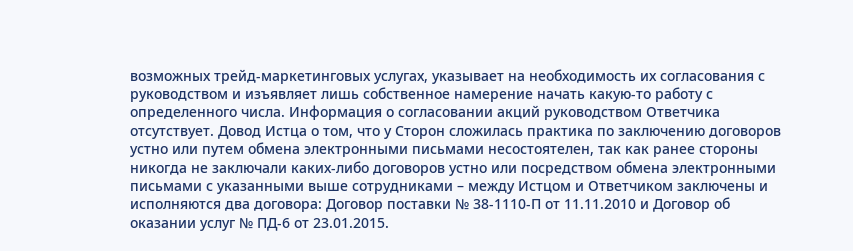возможных трейд-маркетинговых услугах, указывает на необходимость их согласования с руководством и изъявляет лишь собственное намерение начать какую-то работу с определенного числа. Информация о согласовании акций руководством Ответчика отсутствует. Довод Истца о том, что у Сторон сложилась практика по заключению договоров устно или путем обмена электронными письмами несостоятелен, так как ранее стороны никогда не заключали каких-либо договоров устно или посредством обмена электронными письмами с указанными выше сотрудниками – между Истцом и Ответчиком заключены и исполняются два договора: Договор поставки № 38-1110-П от 11.11.2010 и Договор об оказании услуг № ПД-6 от 23.01.2015.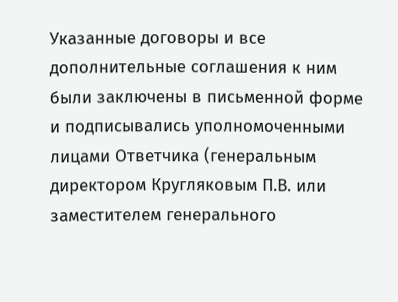Указанные договоры и все дополнительные соглашения к ним были заключены в письменной форме и подписывались уполномоченными лицами Ответчика (генеральным директором Кругляковым П.В. или заместителем генерального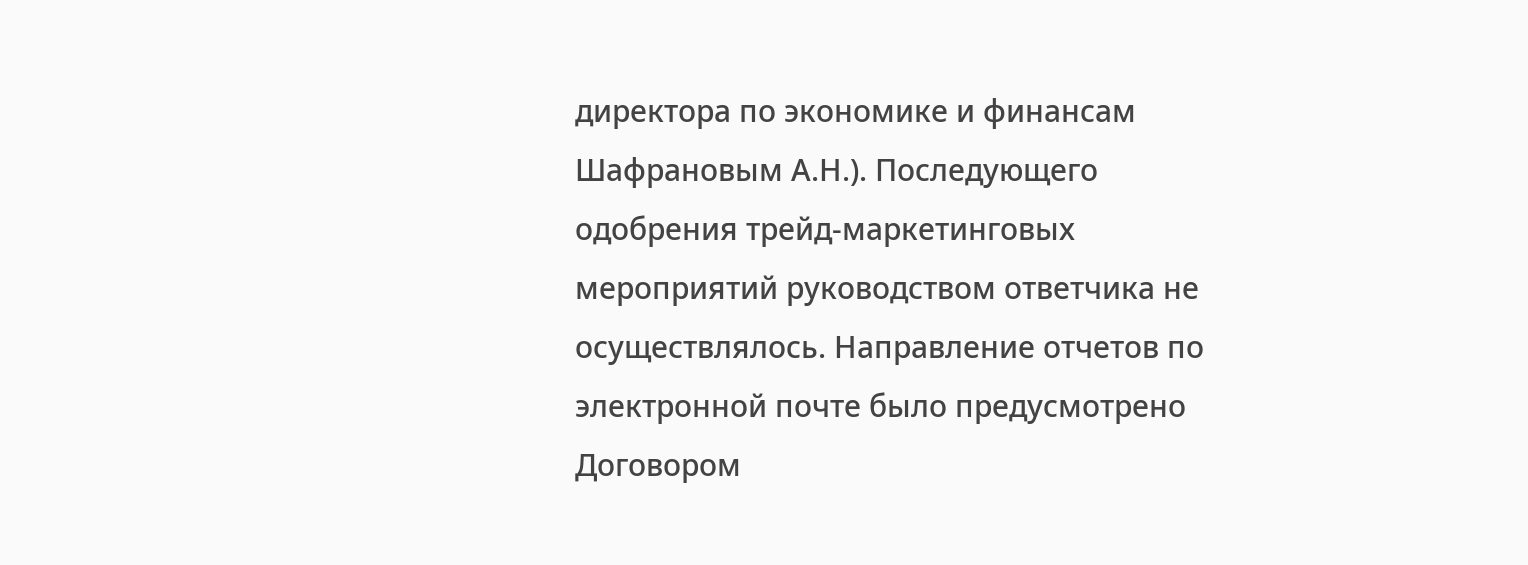директора по экономике и финансам Шафрановым А.Н.). Последующего одобрения трейд-маркетинговых мероприятий руководством ответчика не осуществлялось. Направление отчетов по электронной почте было предусмотрено Договором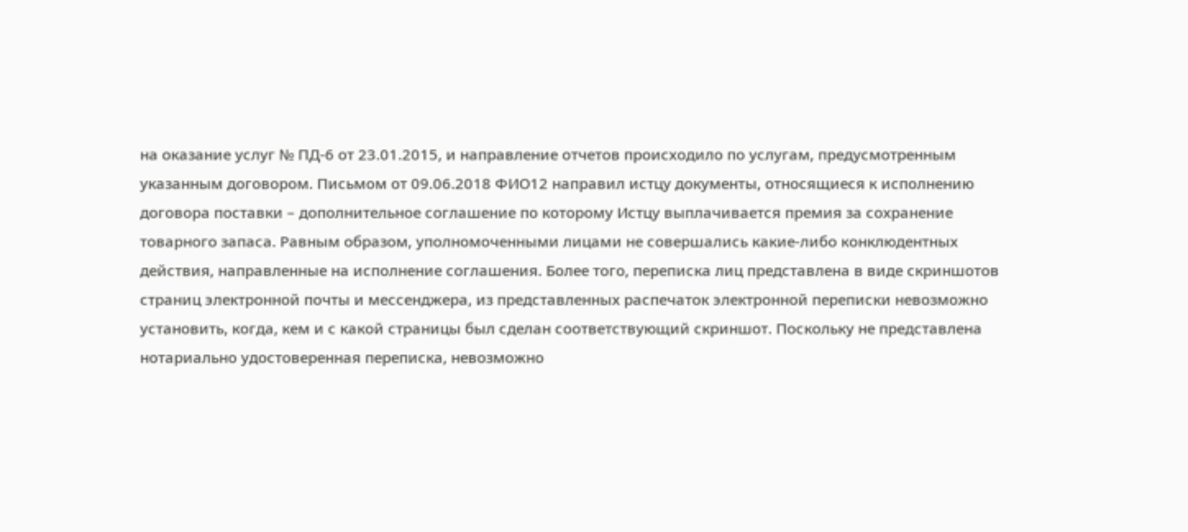на оказание услуг № ПД-6 от 23.01.2015, и направление отчетов происходило по услугам, предусмотренным указанным договором. Письмом от 09.06.2018 ФИО12 направил истцу документы, относящиеся к исполнению договора поставки – дополнительное соглашение по которому Истцу выплачивается премия за сохранение товарного запаса. Равным образом, уполномоченными лицами не совершались какие-либо конклюдентных действия, направленные на исполнение соглашения. Более того, переписка лиц представлена в виде скриншотов страниц электронной почты и мессенджера, из представленных распечаток электронной переписки невозможно установить, когда, кем и с какой страницы был сделан соответствующий скриншот. Поскольку не представлена нотариально удостоверенная переписка, невозможно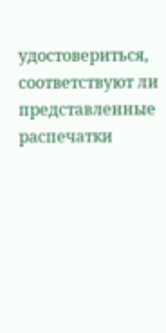удостовериться, соответствуют ли представленные распечатки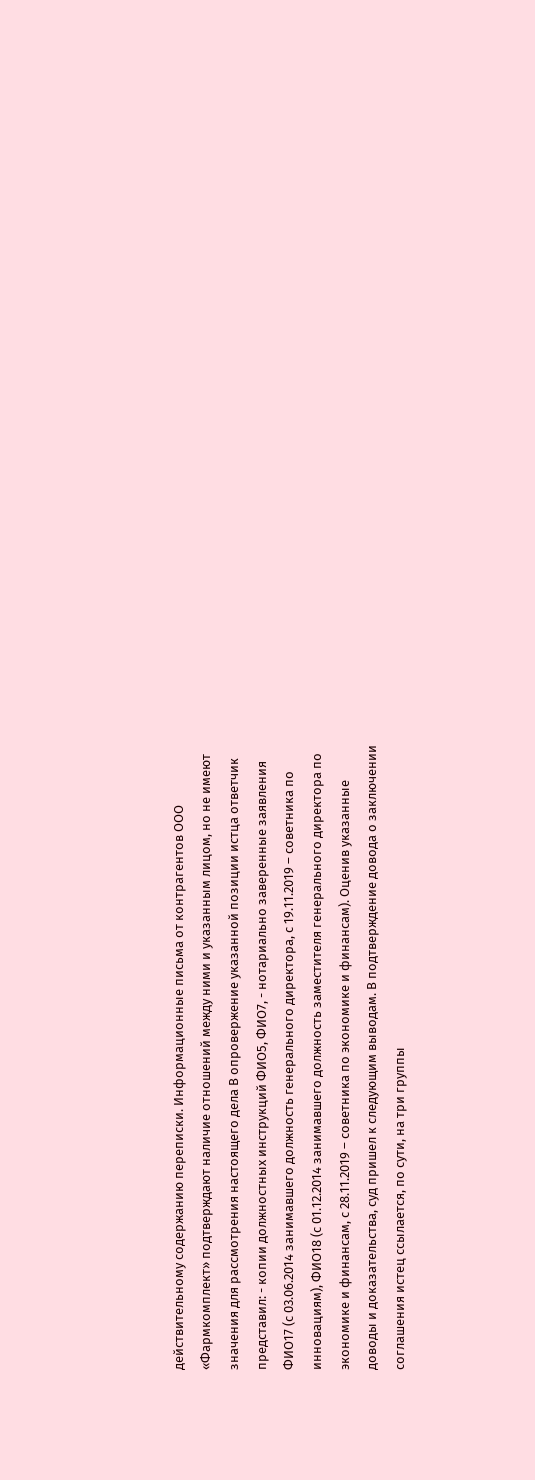действительному содержанию переписки. Информационные письма от контрагентов ООО «Фармкомплект» подтверждают наличие отношений между ними и указанным лицом, но не имеют значения для рассмотрения настоящего дела В опровержение указанной позиции истца ответчик представил: - копии должностных инструкций ФИО5, ФИО7, - нотариально заверенные заявления ФИО17 (с 03.06.2014 занимавшего должность генерального директора, с 19.11.2019 – советника по инновациям), ФИО18 (с 01.12.2014 занимавшего должность заместителя генерального директора по экономике и финансам, с 28.11.2019 – советника по экономике и финансам). Оценив указанные доводы и доказательства, суд пришел к следующим выводам. В подтверждение довода о заключении соглашения истец ссылается, по сути, на три группы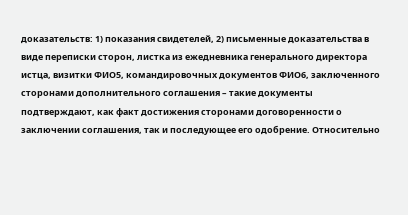доказательств: 1) показания свидетелей, 2) письменные доказательства в виде переписки сторон, листка из ежедневника генерального директора истца, визитки ФИО5, командировочных документов ФИО6, заключенного сторонами дополнительного соглашения – такие документы подтверждают, как факт достижения сторонами договоренности о заключении соглашения, так и последующее его одобрение. Относительно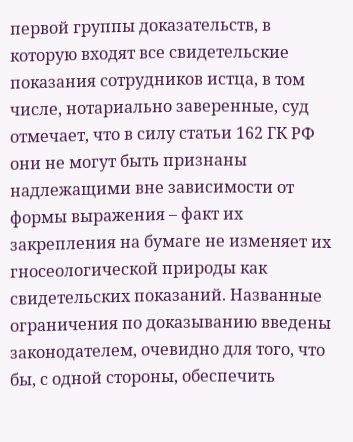первой группы доказательств, в которую входят все свидетельские показания сотрудников истца, в том числе, нотариально заверенные, суд отмечает, что в силу статьи 162 ГК РФ они не могут быть признаны надлежащими вне зависимости от формы выражения – факт их закрепления на бумаге не изменяет их гносеологической природы как свидетельских показаний. Названные ограничения по доказыванию введены законодателем, очевидно для того, что бы, с одной стороны, обеспечить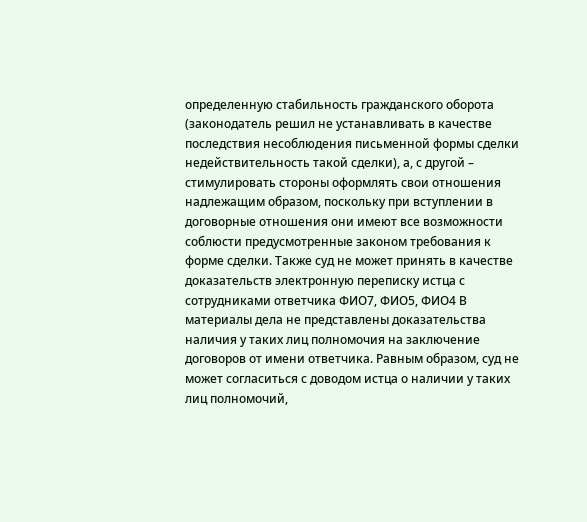определенную стабильность гражданского оборота (законодатель решил не устанавливать в качестве последствия несоблюдения письменной формы сделки недействительность такой сделки), а, с другой – стимулировать стороны оформлять свои отношения надлежащим образом, поскольку при вступлении в договорные отношения они имеют все возможности соблюсти предусмотренные законом требования к форме сделки. Также суд не может принять в качестве доказательств электронную переписку истца с сотрудниками ответчика ФИО7, ФИО5, ФИО4 В материалы дела не представлены доказательства наличия у таких лиц полномочия на заключение договоров от имени ответчика. Равным образом, суд не может согласиться с доводом истца о наличии у таких лиц полномочий,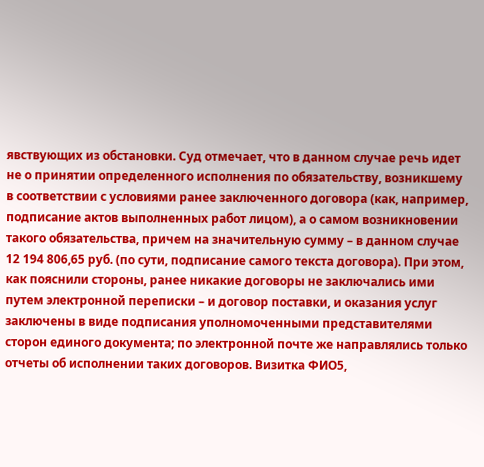явствующих из обстановки. Суд отмечает, что в данном случае речь идет не о принятии определенного исполнения по обязательству, возникшему в соответствии с условиями ранее заключенного договора (как, например, подписание актов выполненных работ лицом), а о самом возникновении такого обязательства, причем на значительную сумму – в данном случае 12 194 806,65 руб. (по сути, подписание самого текста договора). При этом, как пояснили стороны, ранее никакие договоры не заключались ими путем электронной переписки – и договор поставки, и оказания услуг заключены в виде подписания уполномоченными представителями сторон единого документа; по электронной почте же направлялись только отчеты об исполнении таких договоров. Визитка ФИО5,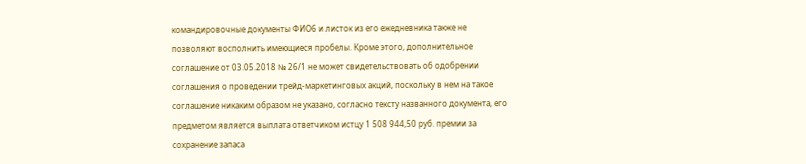командировочные документы ФИО6 и листок из его ежедневника также не позволяют восполнить имеющиеся пробелы. Кроме этого, дополнительное соглашение от 03.05.2018 № 26/1 не может свидетельствовать об одобрении соглашения о проведении трейд-маркетинговых акций, поскольку в нем на такое соглашение никаким образом не указано, согласно тексту названного документа, его предметом является выплата ответчиком истцу 1 508 944,50 руб. премии за сохранение запаса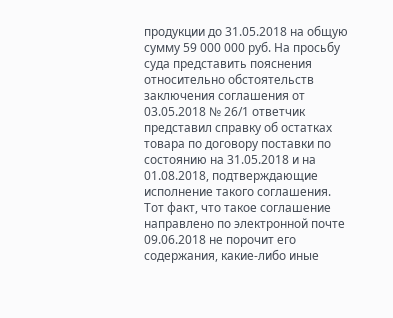продукции до 31.05.2018 на общую сумму 59 000 000 руб. На просьбу суда представить пояснения относительно обстоятельств заключения соглашения от 03.05.2018 № 26/1 ответчик представил справку об остатках товара по договору поставки по состоянию на 31.05.2018 и на 01.08.2018, подтверждающие исполнение такого соглашения. Тот факт, что такое соглашение направлено по электронной почте 09.06.2018 не порочит его содержания, какие-либо иные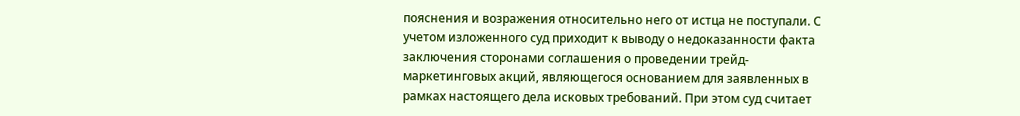пояснения и возражения относительно него от истца не поступали. С учетом изложенного суд приходит к выводу о недоказанности факта заключения сторонами соглашения о проведении трейд-маркетинговых акций, являющегося основанием для заявленных в рамках настоящего дела исковых требований. При этом суд считает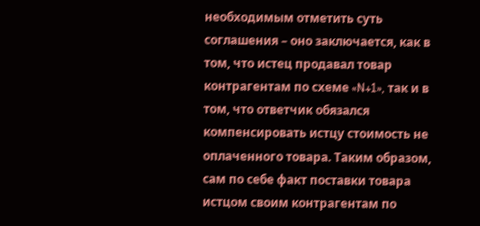необходимым отметить суть соглашения – оно заключается, как в том, что истец продавал товар контрагентам по схеме «N+1», так и в том, что ответчик обязался компенсировать истцу стоимость не оплаченного товара. Таким образом, сам по себе факт поставки товара истцом своим контрагентам по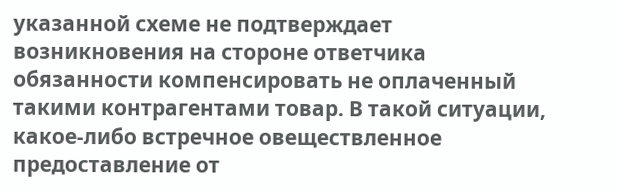указанной схеме не подтверждает возникновения на стороне ответчика обязанности компенсировать не оплаченный такими контрагентами товар. В такой ситуации, какое-либо встречное овеществленное предоставление от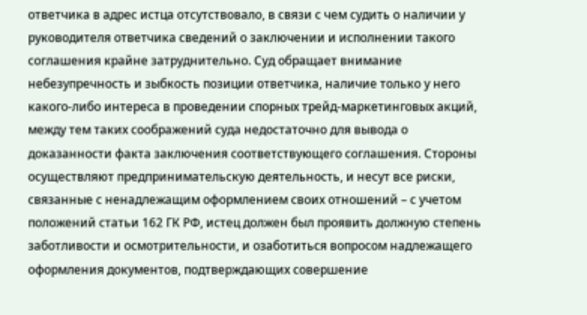ответчика в адрес истца отсутствовало, в связи с чем судить о наличии у руководителя ответчика сведений о заключении и исполнении такого соглашения крайне затруднительно. Суд обращает внимание небезупречность и зыбкость позиции ответчика, наличие только у него какого-либо интереса в проведении спорных трейд-маркетинговых акций, между тем таких соображений суда недостаточно для вывода о доказанности факта заключения соответствующего соглашения. Стороны осуществляют предпринимательскую деятельность, и несут все риски, связанные с ненадлежащим оформлением своих отношений – с учетом положений статьи 162 ГК РФ, истец должен был проявить должную степень заботливости и осмотрительности, и озаботиться вопросом надлежащего оформления документов, подтверждающих совершение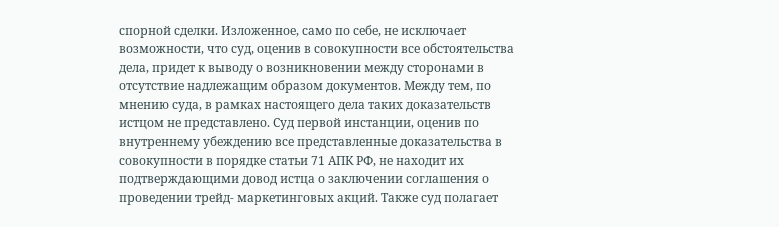спорной сделки. Изложенное, само по себе, не исключает возможности, что суд, оценив в совокупности все обстоятельства дела, придет к выводу о возникновении между сторонами в отсутствие надлежащим образом документов. Между тем, по мнению суда, в рамках настоящего дела таких доказательств истцом не представлено. Суд первой инстанции, оценив по внутреннему убеждению все представленные доказательства в совокупности в порядке статьи 71 АПК РФ, не находит их подтверждающими довод истца о заключении соглашения о проведении трейд- маркетинговых акций. Также суд полагает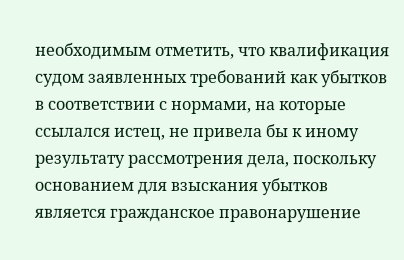необходимым отметить, что квалификация судом заявленных требований как убытков в соответствии с нормами, на которые ссылался истец, не привела бы к иному результату рассмотрения дела, поскольку основанием для взыскания убытков является гражданское правонарушение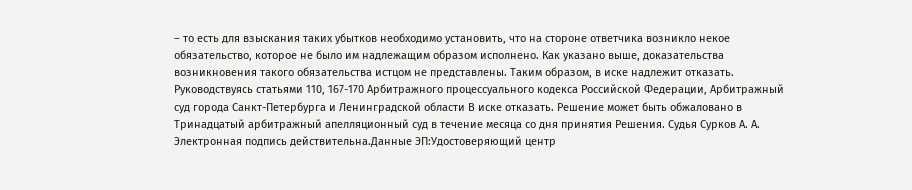– то есть для взыскания таких убытков необходимо установить, что на стороне ответчика возникло некое обязательство, которое не было им надлежащим образом исполнено. Как указано выше, доказательства возникновения такого обязательства истцом не представлены. Таким образом, в иске надлежит отказать. Руководствуясь статьями 110, 167-170 Арбитражного процессуального кодекса Российской Федерации, Арбитражный суд города Санкт-Петербурга и Ленинградской области В иске отказать. Решение может быть обжаловано в Тринадцатый арбитражный апелляционный суд в течение месяца со дня принятия Решения. Судья Сурков А. А. Электронная подпись действительна.Данные ЭП:Удостоверяющий центр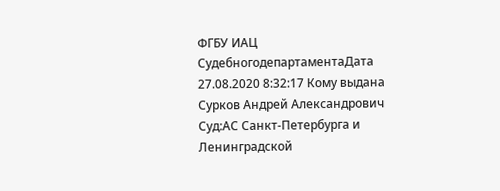ФГБУ ИАЦ СудебногодепартаментаДата 27.08.2020 8:32:17 Кому выдана Сурков Андрей Александрович Суд:АС Санкт-Петербурга и Ленинградской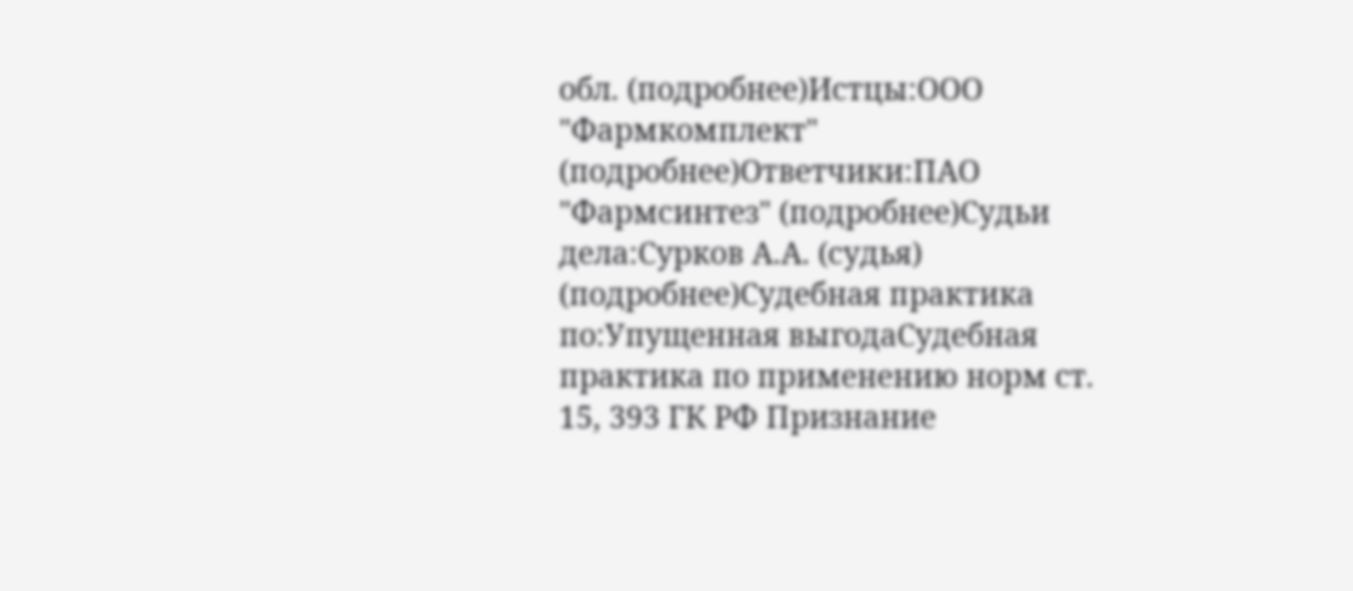обл. (подробнее)Истцы:ООО "Фармкомплект" (подробнее)Ответчики:ПАО "Фармсинтез" (подробнее)Судьи дела:Сурков А.А. (судья) (подробнее)Судебная практика по:Упущенная выгодаСудебная практика по применению норм ст. 15, 393 ГК РФ Признание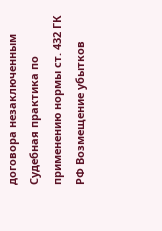договора незаключенным Судебная практика по применению нормы ст. 432 ГК РФ Возмещение убытков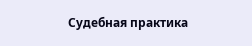Судебная практика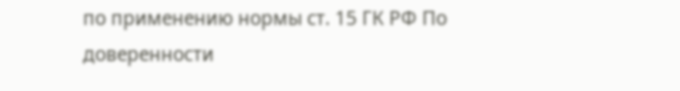по применению нормы ст. 15 ГК РФ По доверенности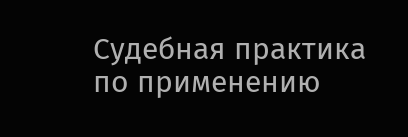Судебная практика по применению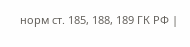норм ст. 185, 188, 189 ГК РФ |